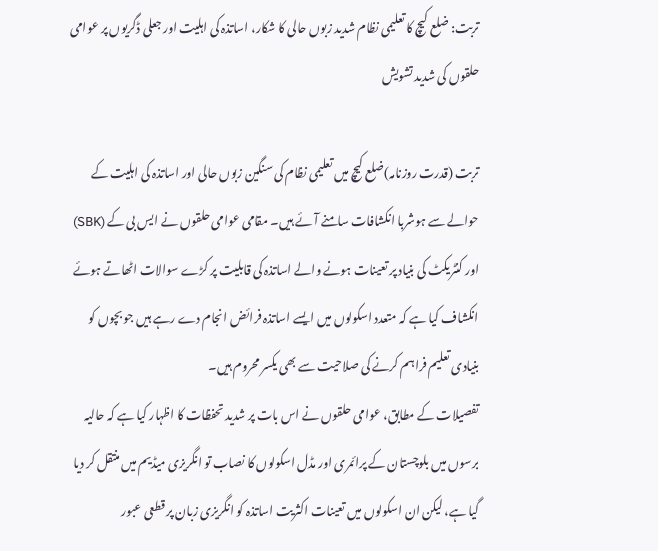تربت: ضلع کیچ کا تعلیمی نظام شدید زبوں حالی کا شکار، اساتذہ کی اہلیت اور جعلی ڈگریوں پر عوامی حلقوں کی شدید تشویش

تربت (قدرت روزنامہ)ضلع کیچ میں تعلیمی نظام کی سنگین زبوں حالی اور اساتذہ کی اہلیت کے حوالے سے ہوشربا انکشافات سامنے آئے ہیں۔ مقامی عوامی حلقوں نے ایس بی کے (SBK) اور کنٹریکٹ کی بنیاد پر تعینات ہونے والے اساتذہ کی قابلیت پر کڑے سوالات اٹھاتے ہوئے انکشاف کیا ہے کہ متعدد اسکولوں میں ایسے اساتذہ فرائض انجام دے رہے ہیں جو بچوں کو بنیادی تعلیم فراہم کرنے کی صلاحیت سے بھی یکسر محروم ہیں۔
تفصیلات کے مطابق، عوامی حلقوں نے اس بات پر شدید تحفظات کا اظہار کیا ہے کہ حالیہ برسوں میں بلوچستان کے پرائمری اور مڈل اسکولوں کا نصاب تو انگریزی میڈیم میں منتقل کر دیا گیا ہے، لیکن ان اسکولوں میں تعینات اکثریت اساتذہ کو انگریزی زبان پر قطعی عبور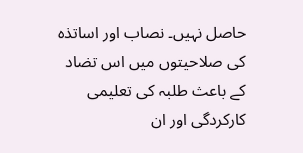حاصل نہیں۔ نصاب اور اساتذہ کی صلاحیتوں میں اس تضاد کے باعث طلبہ کی تعلیمی کارکردگی اور ان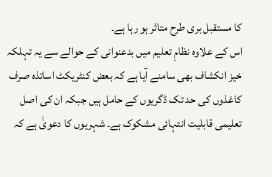کا مستقبل بری طرح متاثر ہو رہا ہے۔
اس کے علاوہ نظامِ تعلیم میں بدعنوانی کے حوالے سے یہ تہلکہ خیز انکشاف بھی سامنے آیا ہے کہ بعض کنٹریکٹ اساتذہ صرف کاغذوں کی حد تک ڈگریوں کے حامل ہیں جبکہ ان کی اصل تعلیمی قابلیت انتہائی مشکوک ہے۔ شہریوں کا دعویٰ ہے کہ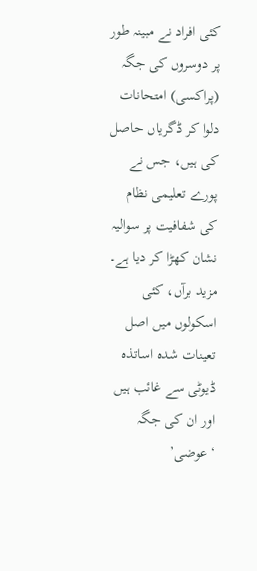کئی افراد نے مبینہ طور پر دوسروں کی جگہ (پراکسی) امتحانات دلوا کر ڈگریاں حاصل کی ہیں، جس نے پورے تعلیمی نظام کی شفافیت پر سوالیہ نشان کھڑا کر دیا ہے۔ مزید برآں، کئی اسکولوں میں اصل تعینات شدہ اساتذہ ڈیوٹی سے غائب ہیں اور ان کی جگہ ‘عوضی’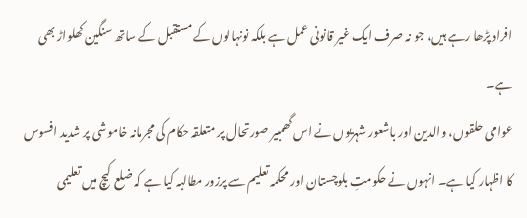افراد پڑھا رہے ہیں، جو نہ صرف ایک غیر قانونی عمل ہے بلکہ نونہالوں کے مستقبل کے ساتھ سنگین کھلواڑ بھی ہے۔
عوامی حلقوں، والدین اور باشعور شہریوں نے اس گھمبیر صورتحال پر متعلقہ حکام کی مجرمانہ خاموشی پر شدید افسوس کا اظہار کیا ہے۔ انہوں نے حکومتِ بلوچستان اور محکمہ تعلیم سے پرزور مطالبہ کیا ہے کہ ضلع کیچ میں تعلیمی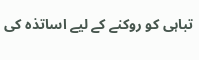تباہی کو روکنے کے لیے اساتذہ کی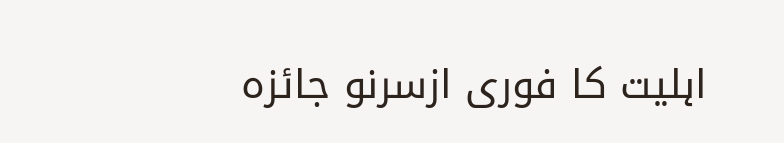اہلیت کا فوری ازسرنو جائزہ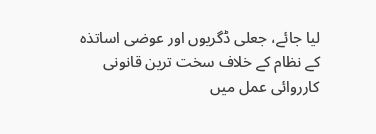لیا جائے، جعلی ڈگریوں اور عوضی اساتذہ کے نظام کے خلاف سخت ترین قانونی کارروائی عمل میں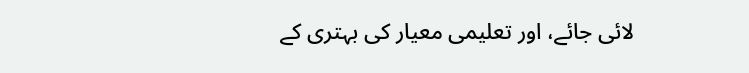لائی جائے، اور تعلیمی معیار کی بہتری کے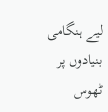لیے ہنگامی بنیادوں پر ٹھوس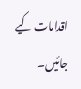اقدامات کیے جائیں۔